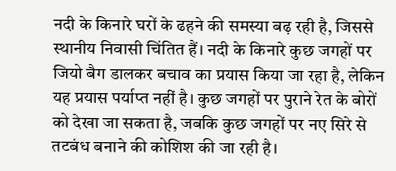नदी के किनारे घरों के ढहने की समस्या बढ़ रही है, जिससे स्थानीय निवासी चिंतित हैं। नदी के किनारे कुछ जगहों पर जियो बैग डालकर बचाव का प्रयास किया जा रहा है, लेकिन यह प्रयास पर्याप्त नहीं है। कुछ जगहों पर पुराने रेत के बोरों को देखा जा सकता है, जबकि कुछ जगहों पर नए सिरे से तटबंध बनाने की कोशिश की जा रही है।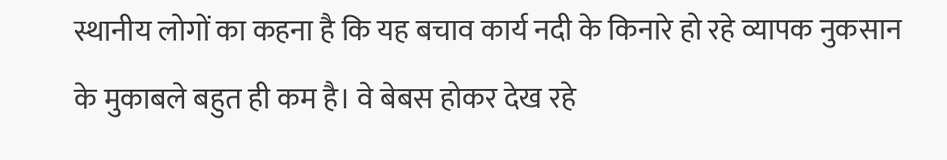स्थानीय लोगों का कहना है कि यह बचाव कार्य नदी के किनारे हो रहे व्यापक नुकसान के मुकाबले बहुत ही कम है। वे बेबस होकर देख रहे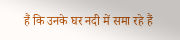हैं कि उनके घर नदी में समा रहे हैं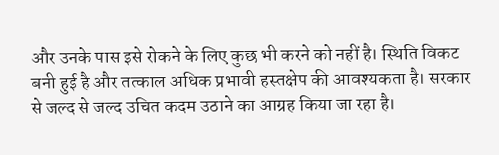और उनके पास इसे रोकने के लिए कुछ भी करने को नहीं है। स्थिति विकट बनी हुई है और तत्काल अधिक प्रभावी हस्तक्षेप की आवश्यकता है। सरकार से जल्द से जल्द उचित कदम उठाने का आग्रह किया जा रहा है।